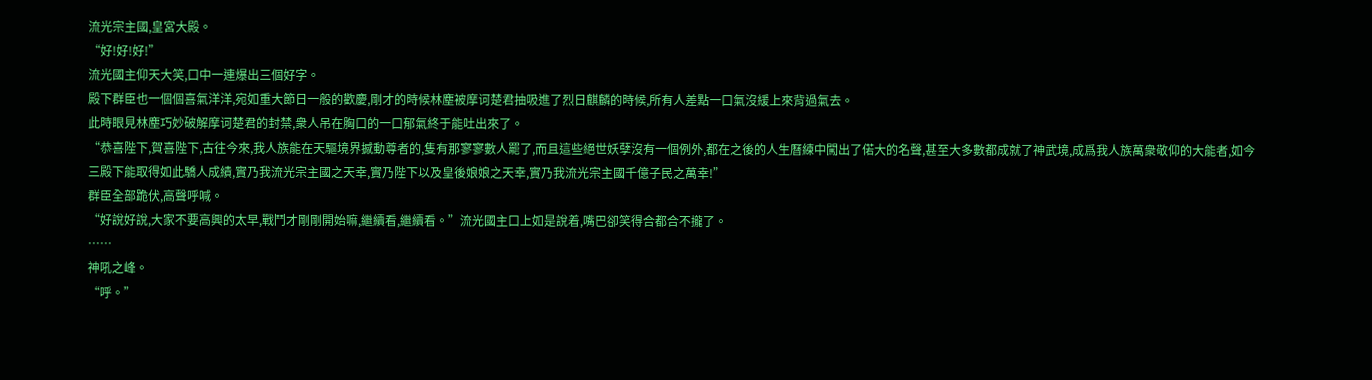流光宗主國,皇宮大殿。
“好!好!好!”
流光國主仰天大笑,口中一連爆出三個好字。
殿下群臣也一個個喜氣洋洋,宛如重大節日一般的歡慶,剛才的時候林塵被摩诃楚君抽吸進了烈日麒麟的時候,所有人差點一口氣沒緩上來背過氣去。
此時眼見林塵巧妙破解摩诃楚君的封禁,衆人吊在胸口的一口郁氣終于能吐出來了。
“恭喜陛下,賀喜陛下,古往今來,我人族能在天驅境界撼動尊者的,隻有那寥寥數人罷了,而且這些絕世妖孽沒有一個例外,都在之後的人生曆練中闖出了偌大的名聲,甚至大多數都成就了神武境,成爲我人族萬衆敬仰的大能者,如今三殿下能取得如此驕人成績,實乃我流光宗主國之天幸,實乃陛下以及皇後娘娘之天幸,實乃我流光宗主國千億子民之萬幸!”
群臣全部跪伏,高聲呼喊。
“好說好說,大家不要高興的太早,戰鬥才剛剛開始嘛,繼續看,繼續看。”流光國主口上如是說着,嘴巴卻笑得合都合不攏了。
……
神吼之峰。
“呼。”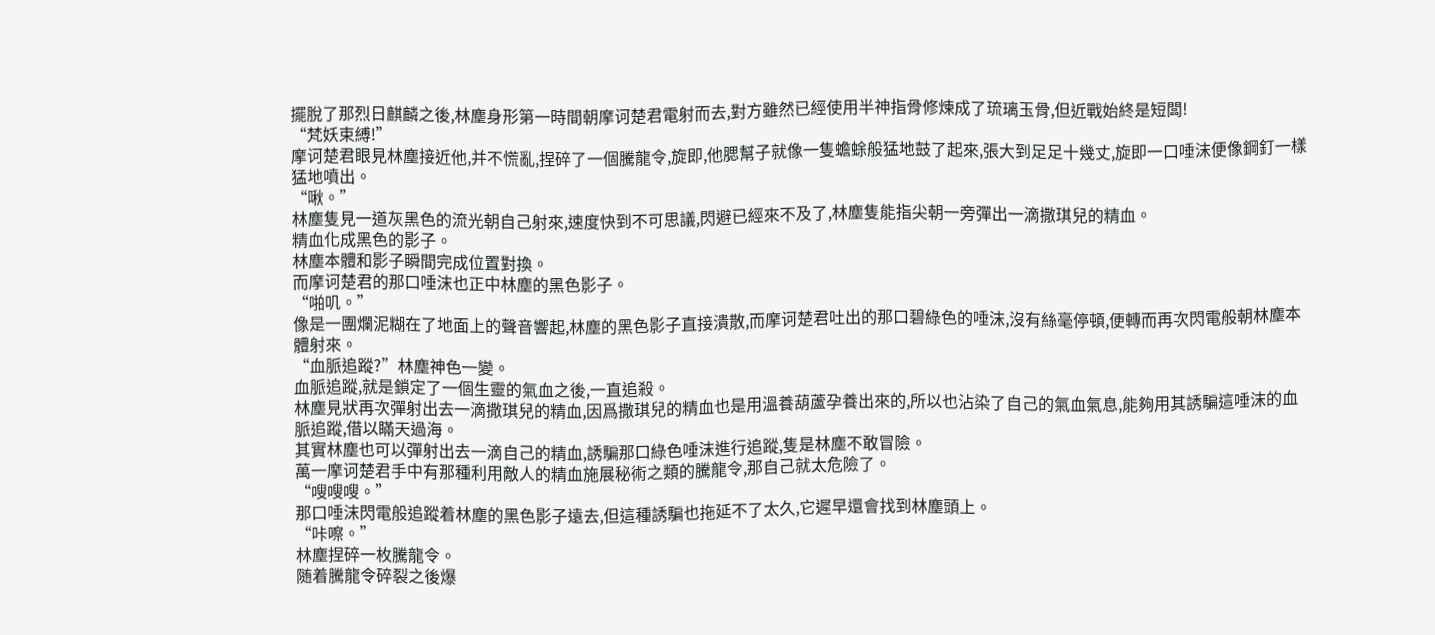擺脫了那烈日麒麟之後,林塵身形第一時間朝摩诃楚君電射而去,對方雖然已經使用半神指骨修煉成了琉璃玉骨,但近戰始終是短闆!
“梵妖束縛!”
摩诃楚君眼見林塵接近他,并不慌亂,捏碎了一個騰龍令,旋即,他腮幫子就像一隻蟾蜍般猛地鼓了起來,張大到足足十幾丈,旋即一口唾沫便像鋼釘一樣猛地噴出。
“啾。”
林塵隻見一道灰黑色的流光朝自己射來,速度快到不可思議,閃避已經來不及了,林塵隻能指尖朝一旁彈出一滴撒琪兒的精血。
精血化成黑色的影子。
林塵本體和影子瞬間完成位置對換。
而摩诃楚君的那口唾沫也正中林塵的黑色影子。
“啪叽。”
像是一團爛泥糊在了地面上的聲音響起,林塵的黑色影子直接潰散,而摩诃楚君吐出的那口碧綠色的唾沫,沒有絲毫停頓,便轉而再次閃電般朝林塵本體射來。
“血脈追蹤?”林塵神色一變。
血脈追蹤,就是鎖定了一個生靈的氣血之後,一直追殺。
林塵見狀再次彈射出去一滴撒琪兒的精血,因爲撒琪兒的精血也是用溫養葫蘆孕養出來的,所以也沾染了自己的氣血氣息,能夠用其誘騙這唾沫的血脈追蹤,借以瞞天過海。
其實林塵也可以彈射出去一滴自己的精血,誘騙那口綠色唾沫進行追蹤,隻是林塵不敢冒險。
萬一摩诃楚君手中有那種利用敵人的精血施展秘術之類的騰龍令,那自己就太危險了。
“嗖嗖嗖。”
那口唾沫閃電般追蹤着林塵的黑色影子遠去,但這種誘騙也拖延不了太久,它遲早還會找到林塵頭上。
“咔嚓。”
林塵捏碎一枚騰龍令。
随着騰龍令碎裂之後爆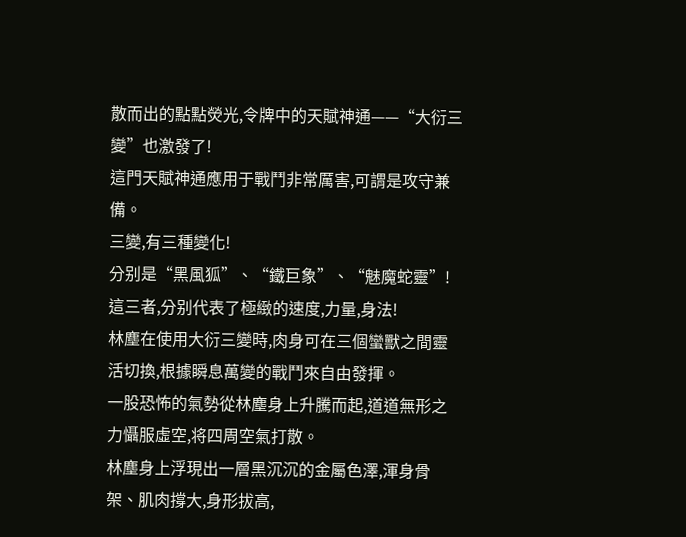散而出的點點熒光,令牌中的天賦神通——“大衍三變”也激發了!
這門天賦神通應用于戰鬥非常厲害,可謂是攻守兼備。
三變,有三種變化!
分别是“黑風狐”、“鐵巨象”、“魅魔蛇靈”!
這三者,分别代表了極緻的速度,力量,身法!
林塵在使用大衍三變時,肉身可在三個蠻獸之間靈活切換,根據瞬息萬變的戰鬥來自由發揮。
一股恐怖的氣勢從林塵身上升騰而起,道道無形之力懾服虛空,将四周空氣打散。
林塵身上浮現出一層黑沉沉的金屬色澤,渾身骨架、肌肉撐大,身形拔高,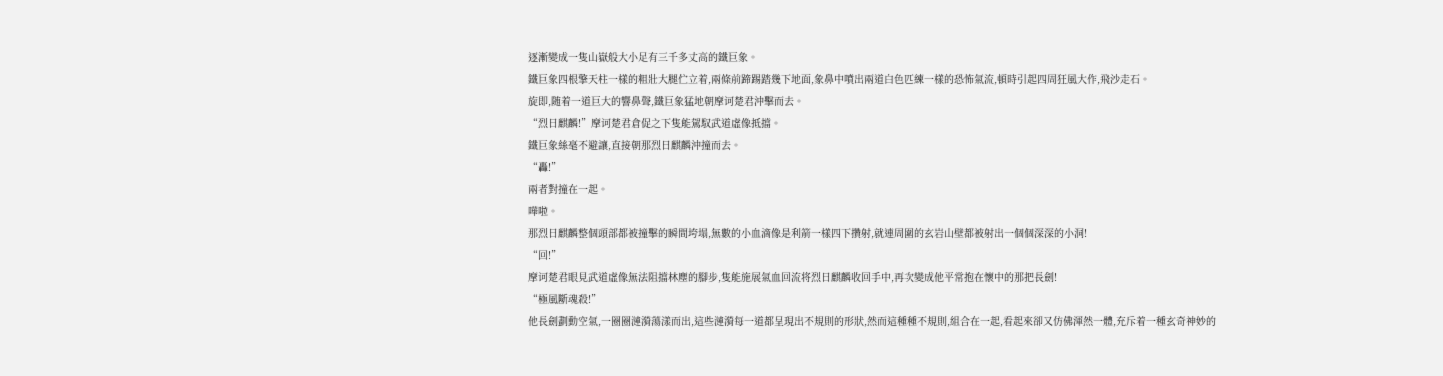逐漸變成一隻山嶽般大小足有三千多丈高的鐵巨象。
鐵巨象四根擎天柱一樣的粗壯大腿伫立着,兩條前蹄踢踏幾下地面,象鼻中噴出兩道白色匹練一樣的恐怖氣流,頓時引起四周狂風大作,飛沙走石。
旋即,随着一道巨大的響鼻聲,鐵巨象猛地朝摩诃楚君沖擊而去。
“烈日麒麟!”摩诃楚君倉促之下隻能駕馭武道虛像抵擋。
鐵巨象絲毫不避讓,直接朝那烈日麒麟沖撞而去。
“轟!”
兩者對撞在一起。
嘩啦。
那烈日麒麟整個頭部都被撞擊的瞬間垮塌,無數的小血滴像是利箭一樣四下攢射,就連周圍的玄岩山壁都被射出一個個深深的小洞!
“回!”
摩诃楚君眼見武道虛像無法阻擋林塵的腳步,隻能施展氣血回流将烈日麒麟收回手中,再次變成他平常抱在懷中的那把長劍!
“極風斷魂殺!”
他長劍劃動空氣,一圈圈漣漪蕩漾而出,這些漣漪每一道都呈現出不規則的形狀,然而這種種不規則,組合在一起,看起來卻又仿佛渾然一體,充斥着一種玄奇神妙的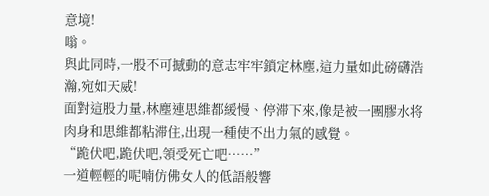意境!
嗡。
與此同時,一股不可撼動的意志牢牢鎖定林塵,這力量如此磅礴浩瀚,宛如天威!
面對這股力量,林塵連思維都緩慢、停滞下來,像是被一團膠水将肉身和思維都粘滞住,出現一種使不出力氣的感覺。
“跪伏吧,跪伏吧,領受死亡吧……”
一道輕輕的呢喃仿佛女人的低語般響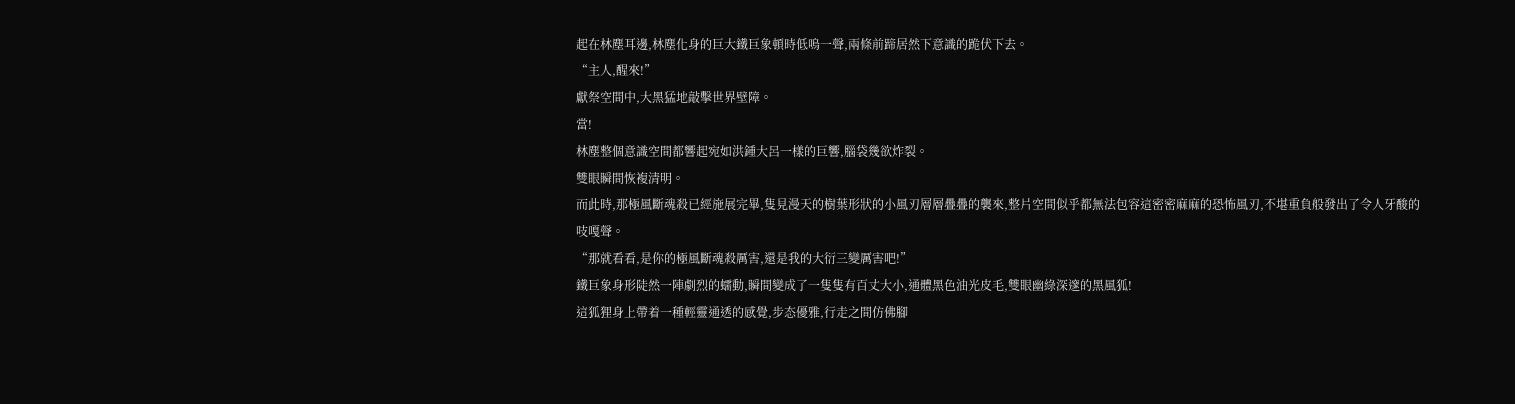起在林塵耳邊,林塵化身的巨大鐵巨象頓時低嗚一聲,兩條前蹄居然下意識的跪伏下去。
“主人,醒來!”
獻祭空間中,大黑猛地敲擊世界壁障。
當!
林塵整個意識空間都響起宛如洪鍾大呂一樣的巨響,腦袋幾欲炸裂。
雙眼瞬間恢複清明。
而此時,那極風斷魂殺已經施展完畢,隻見漫天的樹葉形狀的小風刃層層疊疊的襲來,整片空間似乎都無法包容這密密麻麻的恐怖風刃,不堪重負般發出了令人牙酸的吱嘎聲。
“那就看看,是你的極風斷魂殺厲害,還是我的大衍三變厲害吧!”
鐵巨象身形陡然一陣劇烈的蠕動,瞬間變成了一隻隻有百丈大小,通體黑色油光皮毛,雙眼幽綠深邃的黑風狐!
這狐狸身上帶着一種輕靈通透的感覺,步态優雅,行走之間仿佛腳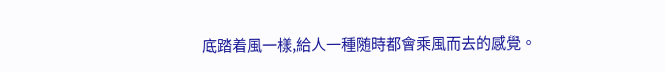底踏着風一樣,給人一種随時都會乘風而去的感覺。